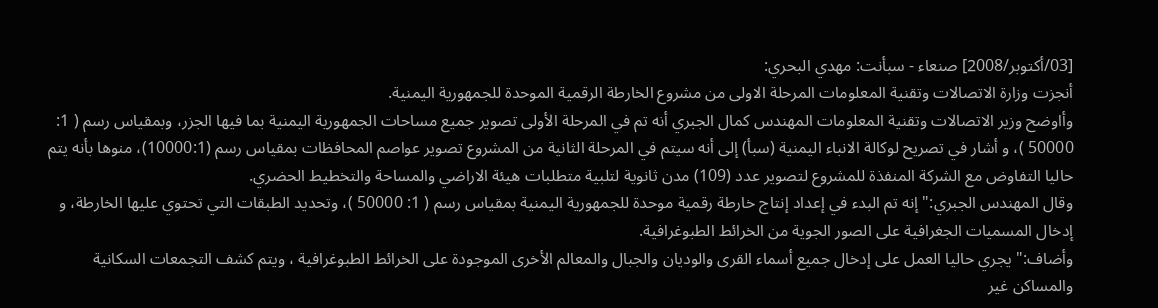[03/أكتوبر/2008] صنعاء - سبأنت: مهدي البحري:
أنجزت وزارة الاتصالات وتقنية المعلومات المرحلة الاولى من مشروع الخارطة الرقمية الموحدة للجمهورية اليمنية.
وأاوضح وزير الاتصالات وتقنية المعلومات المهندس كمال الجبري أنه تم في المرحلة الأولى تصوير جميع مساحات الجمهورية اليمنية بما فيها الجزر، وبمقياس رسم ( 1: 50000 )، و أشار في تصريح لوكالة الانباء اليمنية (سبأ) إلى أنه سيتم في المرحلة الثانية من المشروع تصوير عواصم المحافظات بمقياس رسم (10000:1)، منوها بأنه يتم حاليا التفاوض مع الشركة المنفذة للمشروع لتصوير عدد (109) مدن ثانوية لتلبية متطلبات هيئة الاراضي والمساحة والتخطيط الحضري.
وقال المهندس الجبري:" إنه تم البدء في إعداد إنتاج خارطة رقمية موحدة للجمهورية اليمنية بمقياس رسم ( 1: 50000 )، وتحديد الطبقات التي تحتوي عليها الخارطة، و إدخال المسميات الجغرافية على الصور الجوية من الخرائط الطبوغرافية.
وأضاف:" يجري حاليا العمل على إدخال جميع أسماء القرى والوديان والجبال والمعالم الأخرى الموجودة على الخرائط الطبوغرافية ، ويتم كشف التجمعات السكانية والمساكن غير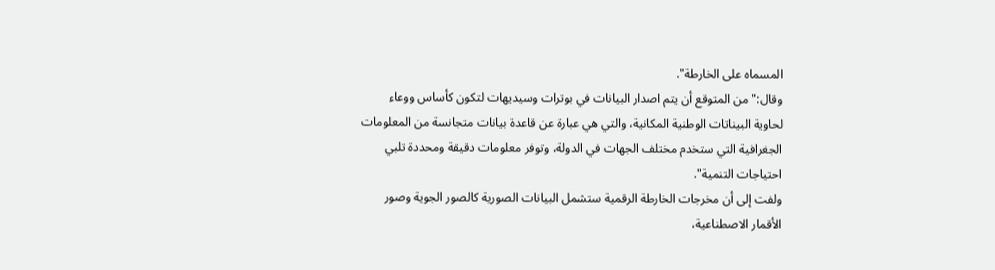المسماه على الخارطة".
وقال:" من المتوقع أن يتم اصدار البيانات في بوترات وسيديهات لتكون كأساس ووعاء لحاوية البيناتات الوطنية المكانية، والتي هي عبارة عن قاعدة بيانات متجانسة من المعلومات الجغرافية التي ستخدم مختلف الجهات في الدولة، وتوفر معلومات دقيقة ومحددة تلبي احتياجات التنمية".
ولفت إلى أن مخرجات الخارطة الرقمية ستشمل البيانات الصورية كالصور الجوية وصور الأقمار الاصطناعية،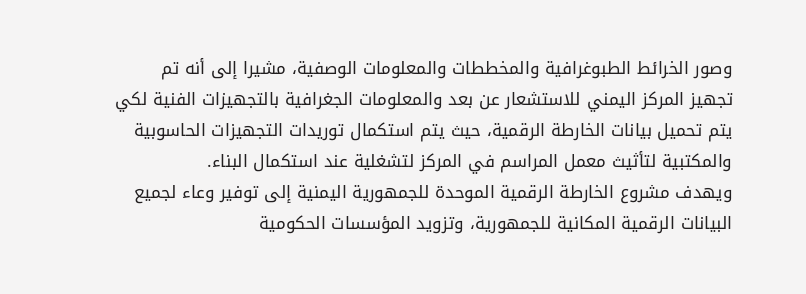وصور الخرائط الطبوغرافية والمخططات والمعلومات الوصفية، مشيرا إلى أنه تم تجهيز المركز اليمني للاستشعار عن بعد والمعلومات الجغرافية بالتجهيزات الفنية لكي يتم تحميل بيانات الخارطة الرقمية، حيث يتم استكمال توريدات التجهيزات الحاسوبية والمكتبية لتأثيث معمل المراسم في المركز لتشغلية عند استكمال البناء.
ويهدف مشروع الخارطة الرقمية الموحدة للجمهورية اليمنية إلى توفير وعاء لجميع البيانات الرقمية المكانية للجمهورية، وتزويد المؤسسات الحكومية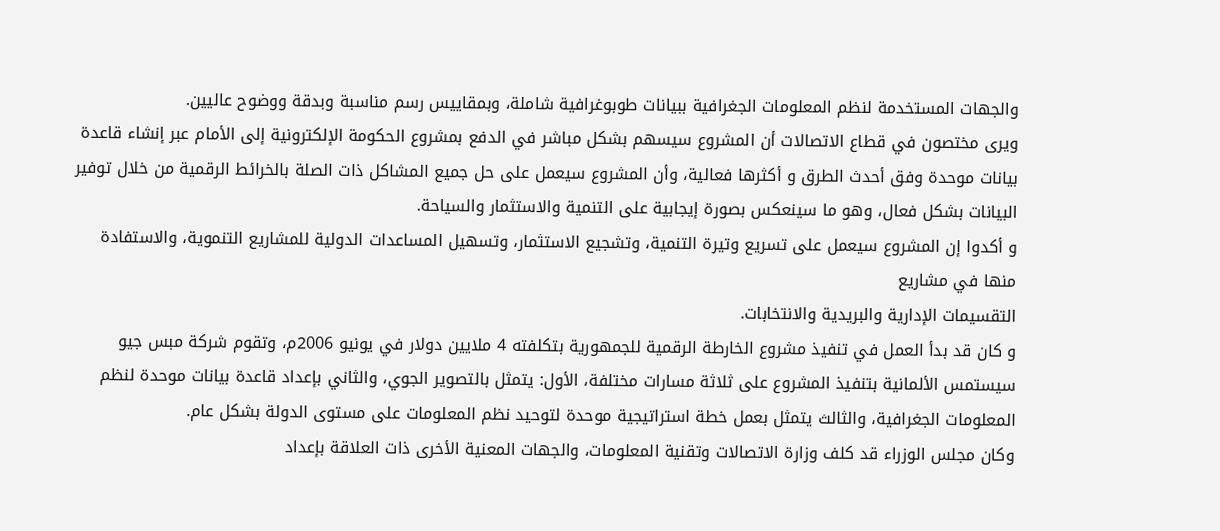والجهات المستخدمة لنظم المعلومات الجغرافية ببيانات طوبوغرافية شاملة، وبمقاييس رسم مناسبة وبدقة ووضوح عاليين.
ويرى مختصون في قطاع الاتصالات أن المشروع سيسهم بشكل مباشر في الدفع بمشروع الحكومة الإلكترونية إلى الأمام عبر إنشاء قاعدة بيانات موحدة وفق أحدث الطرق و أكثرها فعالية، وأن المشروع سيعمل على حل جميع المشاكل ذات الصلة بالخرائط الرقمية من خلال توفير البيانات بشكل فعال، وهو ما سينعكس بصورة إيجابية على التنمية والاستثمار والسياحة.
و أكدوا إن المشروع سيعمل على تسريع وتيرة التنمية، وتشجيع الاستثمار، وتسهيل المساعدات الدولية للمشاريع التنموية، والاستفادة منها في مشاريع
التقسيمات الإدارية والبريدية والانتخابات.
و كان قد بدأ العمل في تنفيذ مشروع الخارطة الرقمية للجمهورية بتكلفته 4 ملايين دولار في يونيو 2006م، وتقوم شركة مبس جيو سيستمس الألمانية بتنفيذ المشروع على ثلاثة مسارات مختلفة، الأول: يتمثل بالتصوير الجوي، والثاني بإعداد قاعدة بيانات موحدة لنظم المعلومات الجغرافية، والثالث يتمثل بعمل خطة استراتيجية موحدة لتوحيد نظم المعلومات على مستوى الدولة بشكل عام.
وكان مجلس الوزراء قد كلف وزارة الاتصالات وتقنية المعلومات، والجهات المعنية الأخرى ذات العلاقة بإعداد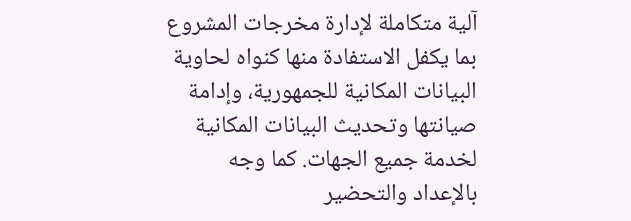آلية متكاملة لإدارة مخرجات المشروع بما يكفل الاستفادة منها كنواه لحاوية البيانات المكانية للجمهورية، وإدامة صيانتها وتحديث البيانات المكانية لخدمة جميع الجهات. كما وجه بالإعداد والتحضير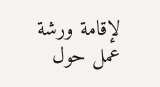لإقامة ورشة عمل حول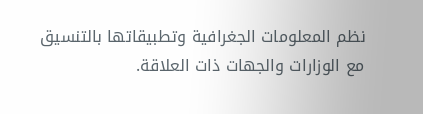نظم المعلومات الجغرافية وتطبيقاتها بالتنسيق مع الوزارات والجهات ذات العلاقة.